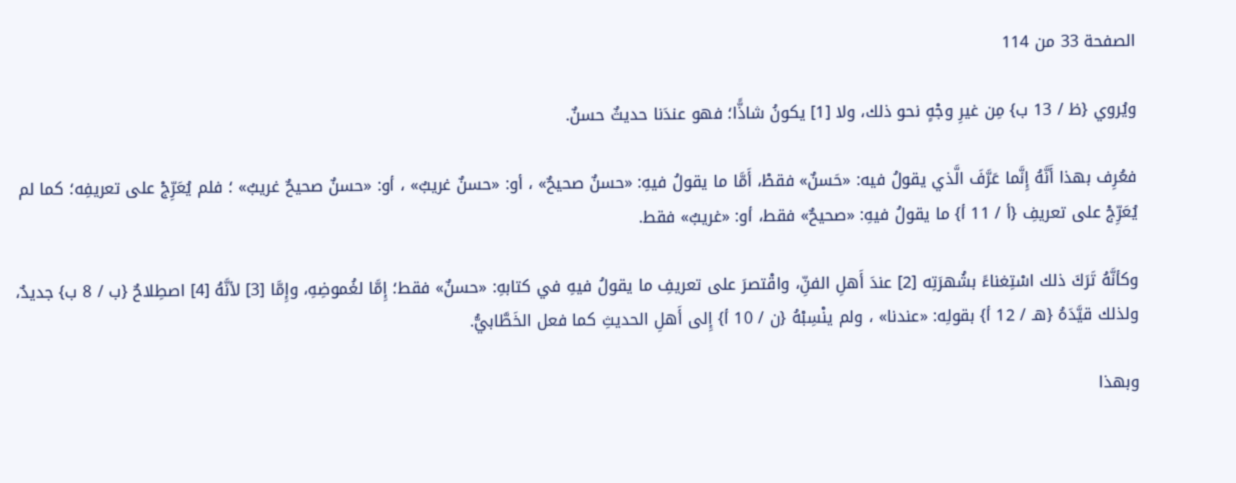الصفحة 33 من 114

ويُروي {ظ / 13 ب} مِن غيرِ وجْهٍ نحو ذلك، ولا [1] يكونُ شاذًّا؛ فهو عندَنا حديثٌ حسنٌ.

فعُرِف بهذا أَنَّهُ إِنَّما عَرَّفَ الَّذي يقولُ فيه: «حَسنٌ» فقطْ، أَمَّا ما يقولُ فيهِ: «حسنٌ صحيحٌ» ، أو: «حسنٌ غريبٌ» ، أو: «حسنٌ صحيحٌ غريبٌ» ؛ فلم يُعَرِّجْ على تعريفِه؛ كما لم يُعَرِّجْ على تعريفِ {أ / 11 أ} ما يقولُ فيهِ: «صحيحٌ» فقط، أو: «غريبٌ» فقط.

وكأنَّهُ تَرَكَ ذلك اسْتِغناءً بشُهرَتِه [2] عندَ أَهلِ الفنِّ، واقْتصرَ على تعريفِ ما يقولُ فيهِ في كتابهِ: «حسنٌ» فقط؛ إِمَّا لغُموضِهِ، وإِمَّا [3] لأنَّهُ [4] اصطِلاحٌ {ب / 8 ب} جديدٌ، ولذلك قيَّدَهُ {هـ / 12 أ} بقولِه: «عندنا» ، ولم ينْسِبْهُ {ن / 10 أ} إِلى أَهلِ الحديثِ كما فعل الخَطَّابيُّ.

وبهذا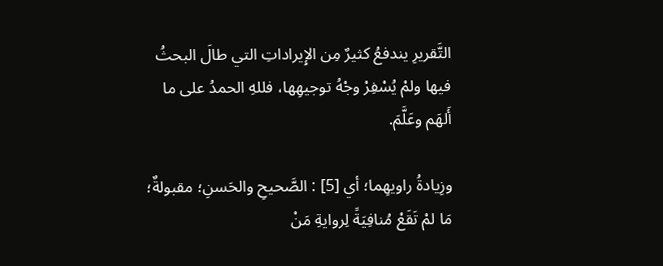التَّقريرِ يندفعُ كثيرٌ مِن الإِيراداتِ التي طالَ البحثُ فيها ولمْ يُسْفِرْ وجْهُ توجيهِها، فللهِ الحمدُ على ما أَلهَم وعَلَّمَ.

وزِيادةُ راويهِما؛ أي [5] : الصَّحيحِ والحَسنِ؛ مقبولةٌ؛ مَا لمْ تَقَعْ مُنافِيَةً لِروايةِ مَنْ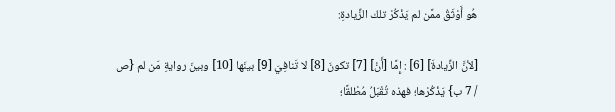هُو أَوْثَقُ ممَّن لم يَذْكُرْ تلك الزِّيادةِ:

[لأنَّ الزِّيادةَ] [6] : إِمَّا [أَنْ] [7] تكونَ [8] لا تَنافِيَ [9] بينَها [10] وبينَ روايةِ مَن لم {ص / 7 ب} يَذْكُرْها؛ فهذه تُقْبَلُ مُطْلقًا؛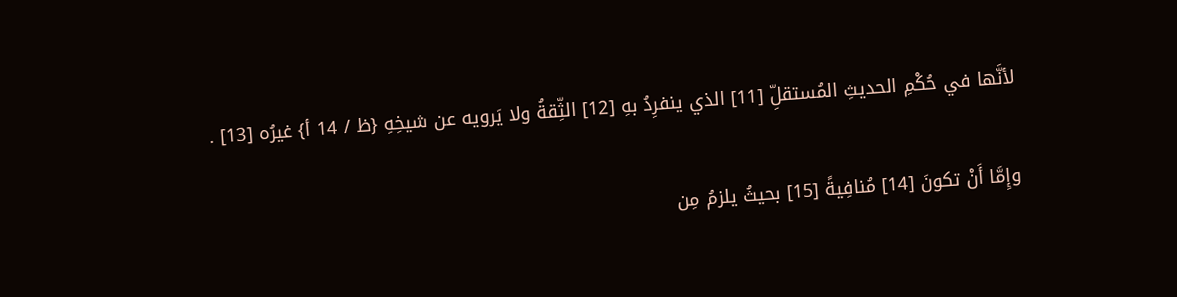لأنَّها في حُكْمِ الحديثِ المُستقلِّ [11] الذي ينفرِدُ بهِ [12] الثِّقةُ ولا يَرويه عن شيخِهِ {ظ / 14 أ} غيرُه [13] .

وإِمَّا أَنْ تكونَ [14] مُنافِيةً [15] بحيثُ يلزمُ مِن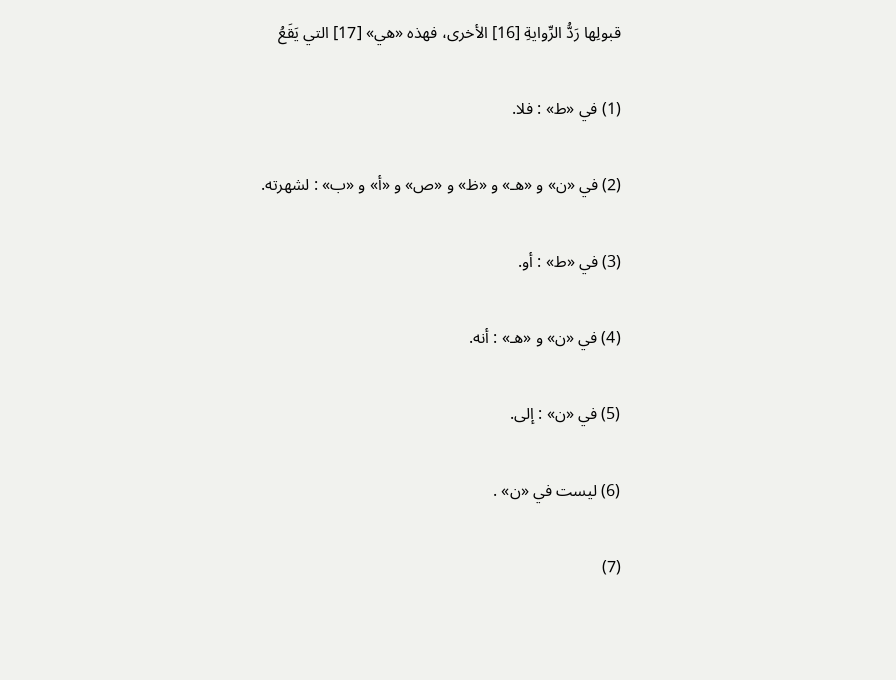قبولِها رَدُّ الرِّوايةِ [16] الأخرى، فهذه «هي» [17] التي يَقَعُ

(1) في «ط» : فلا.

(2) في «ن» و «هـ» و «ظ» و «ص» و «أ» و «ب» : لشهرته.

(3) في «ط» : أو.

(4) في «ن» و «هـ» : أنه.

(5) في «ن» : إلى.

(6) ليست في «ن» .

(7)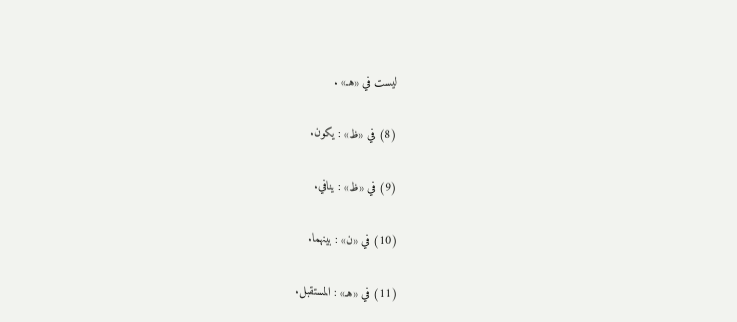ليست في «هـ» .

(8) في «ظ» : يكون.

(9) في «ظ» : ينافي.

(10) في «ن» : بينهما.

(11) في «هـ» : المستقبل.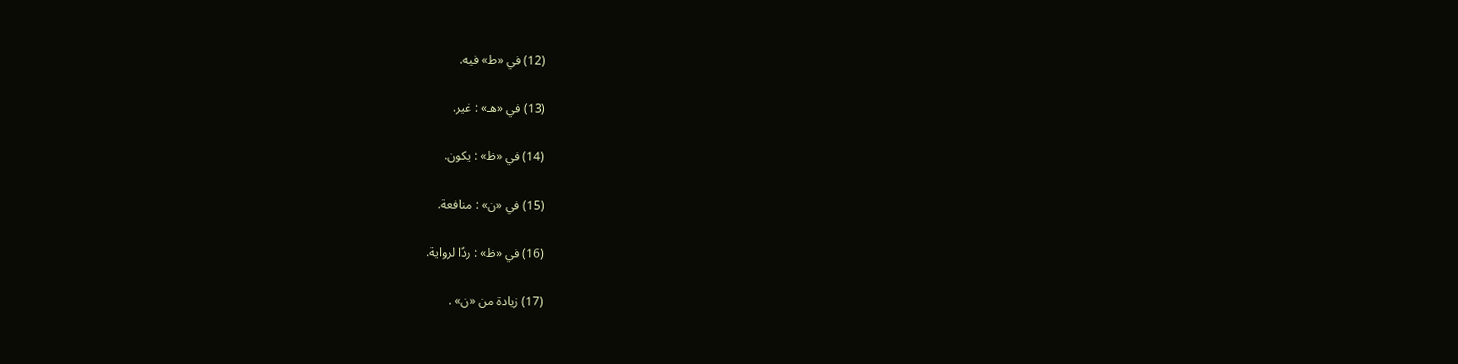(12) في «ط» فيه.

(13) في «هـ» : غير.

(14) في «ظ» : يكون.

(15) في «ن» : منافعة.

(16) في «ظ» : ردًا لرواية.

(17) زيادة من «ن» .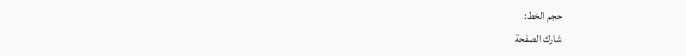حجم الخط:
شارك الصفحة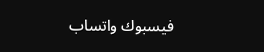فيسبوك واتساب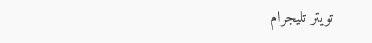تويتر تليجرام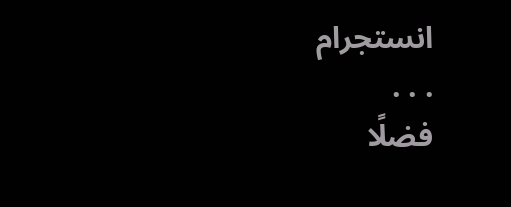انستجرام
. . .
فضلًا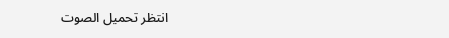انتظر تحميل الصوت